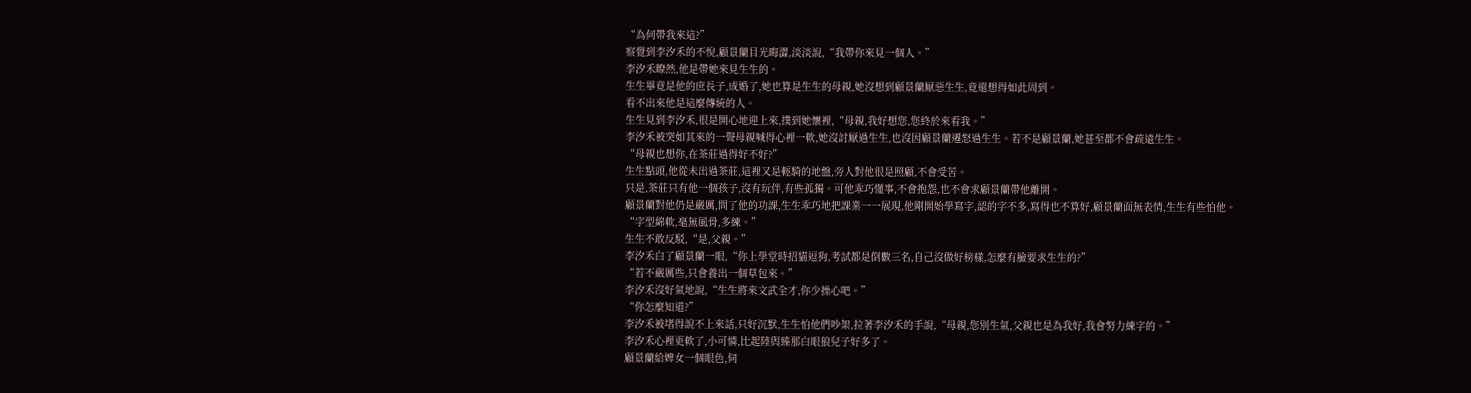“為何帶我來這?”
察覺到李汐禾的不悅,顧景蘭目光晦澀,淡淡說,“我帶你來見一個人。”
李汐禾瞭然,他是帶她來見生生的。
生生畢竟是他的庶長子,成婚了,她也算是生生的母親,她沒想到顧景蘭厭惡生生,竟還想得如此周到。
看不出來他是這麼傳統的人。
生生見到李汐禾,很是開心地迎上來,撲到她懷裡,“母親,我好想您,您終於來看我。”
李汐禾被突如其來的一聲母親喊得心裡一軟,她沒討厭過生生,也沒因顧景蘭遷怒過生生。若不是顧景蘭,她甚至都不會疏遠生生。
“母親也想你,在茶莊過得好不好?”
生生點頭,他從未出過茶莊,這裡又是輕騎的地盤,旁人對他很是照顧,不會受苦。
只是,茶莊只有他一個孩子,沒有玩伴,有些孤獨。可他乖巧懂事,不會抱怨,也不會求顧景蘭帶他離開。
顧景蘭對他仍是嚴厲,問了他的功課,生生乖巧地把課業一一展現,他剛開始學寫字,認的字不多,寫得也不算好,顧景蘭面無表情,生生有些怕他。
“字型綿軟,毫無風骨,多練。”
生生不敢反駁,“是,父親。”
李汐禾白了顧景蘭一眼,“你上學堂時招貓逗狗,考試都是倒數三名,自己沒做好榜樣,怎麼有臉要求生生的?”
“若不嚴厲些,只會養出一個草包來。”
李汐禾沒好氣地說,“生生將來文武全才,你少操心吧。”
“你怎麼知道?”
李汐禾被堵得說不上來話,只好沉默,生生怕他們吵架,拉著李汐禾的手說,“母親,您別生氣,父親也是為我好,我會努力練字的。”
李汐禾心裡更軟了,小可憐,比起陸與臻那白眼狼兒子好多了。
顧景蘭給婢女一個眼色,伺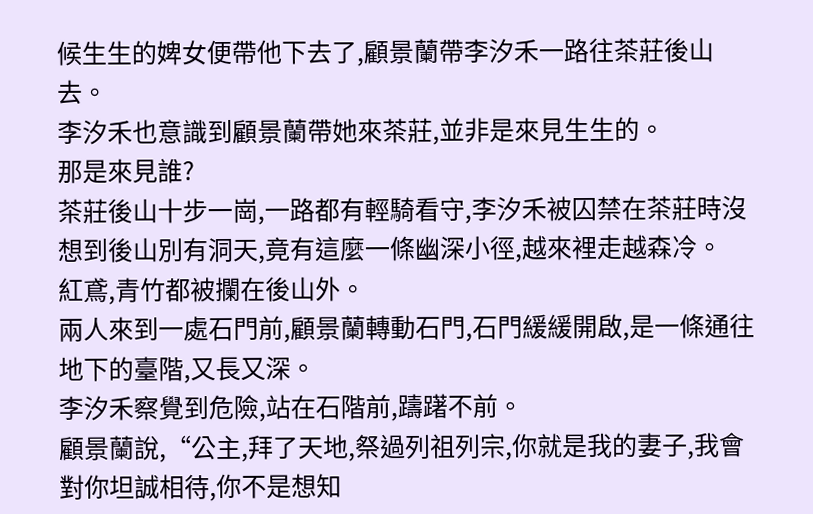候生生的婢女便帶他下去了,顧景蘭帶李汐禾一路往茶莊後山去。
李汐禾也意識到顧景蘭帶她來茶莊,並非是來見生生的。
那是來見誰?
茶莊後山十步一崗,一路都有輕騎看守,李汐禾被囚禁在茶莊時沒想到後山別有洞天,竟有這麼一條幽深小徑,越來裡走越森冷。
紅鳶,青竹都被攔在後山外。
兩人來到一處石門前,顧景蘭轉動石門,石門緩緩開啟,是一條通往地下的臺階,又長又深。
李汐禾察覺到危險,站在石階前,躊躇不前。
顧景蘭說,“公主,拜了天地,祭過列祖列宗,你就是我的妻子,我會對你坦誠相待,你不是想知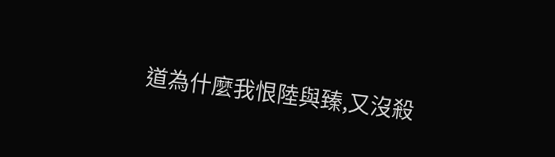道為什麼我恨陸與臻,又沒殺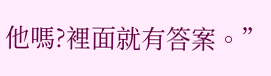他嗎?裡面就有答案。”